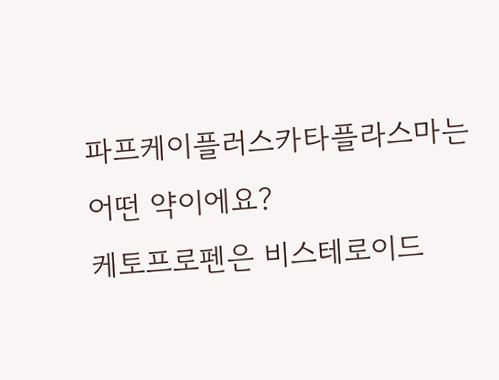파프케이플러스카타플라스마는 어떤 약이에요?
케토프로펜은 비스테로이드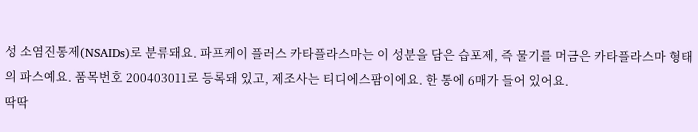성 소염진통제(NSAIDs)로 분류돼요. 파프케이 플러스 카타플라스마는 이 성분을 담은 습포제, 즉 물기를 머금은 카타플라스마 형태의 파스예요. 품목번호 200403011로 등록돼 있고, 제조사는 티디에스팜이에요. 한 통에 6매가 들어 있어요.
딱딱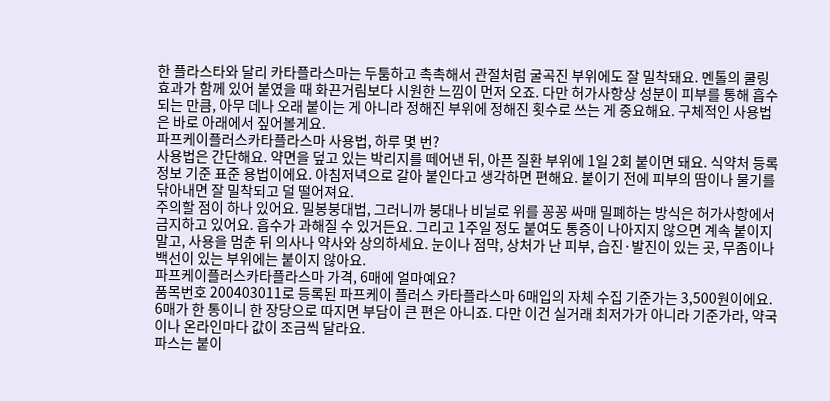한 플라스타와 달리 카타플라스마는 두툼하고 촉촉해서 관절처럼 굴곡진 부위에도 잘 밀착돼요. 멘톨의 쿨링 효과가 함께 있어 붙였을 때 화끈거림보다 시원한 느낌이 먼저 오죠. 다만 허가사항상 성분이 피부를 통해 흡수되는 만큼, 아무 데나 오래 붙이는 게 아니라 정해진 부위에 정해진 횟수로 쓰는 게 중요해요. 구체적인 사용법은 바로 아래에서 짚어볼게요.
파프케이플러스카타플라스마 사용법, 하루 몇 번?
사용법은 간단해요. 약면을 덮고 있는 박리지를 떼어낸 뒤, 아픈 질환 부위에 1일 2회 붙이면 돼요. 식약처 등록 정보 기준 표준 용법이에요. 아침저녁으로 갈아 붙인다고 생각하면 편해요. 붙이기 전에 피부의 땀이나 물기를 닦아내면 잘 밀착되고 덜 떨어져요.
주의할 점이 하나 있어요. 밀봉붕대법, 그러니까 붕대나 비닐로 위를 꽁꽁 싸매 밀폐하는 방식은 허가사항에서 금지하고 있어요. 흡수가 과해질 수 있거든요. 그리고 1주일 정도 붙여도 통증이 나아지지 않으면 계속 붙이지 말고, 사용을 멈춘 뒤 의사나 약사와 상의하세요. 눈이나 점막, 상처가 난 피부, 습진·발진이 있는 곳, 무좀이나 백선이 있는 부위에는 붙이지 않아요.
파프케이플러스카타플라스마 가격, 6매에 얼마예요?
품목번호 200403011로 등록된 파프케이 플러스 카타플라스마 6매입의 자체 수집 기준가는 3,500원이에요. 6매가 한 통이니 한 장당으로 따지면 부담이 큰 편은 아니죠. 다만 이건 실거래 최저가가 아니라 기준가라, 약국이나 온라인마다 값이 조금씩 달라요.
파스는 붙이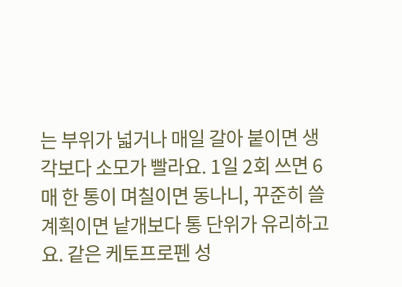는 부위가 넓거나 매일 갈아 붙이면 생각보다 소모가 빨라요. 1일 2회 쓰면 6매 한 통이 며칠이면 동나니, 꾸준히 쓸 계획이면 낱개보다 통 단위가 유리하고요. 같은 케토프로펜 성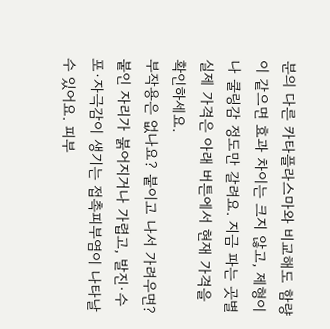분의 다른 카타플라스마와 비교해도 함량이 같으면 효과 차이는 크지 않고, 제형이나 쿨링감 정도만 갈려요. 지금 파는 곳별 실제 가격은 아래 버튼에서 현재 가격을 확인하세요.
부작용은 없나요? 붙이고 나서 가려우면?
붙인 자리가 붉어지거나 가렵고, 발진·수포·자극감이 생기는 접촉피부염이 나타날 수 있어요. 피부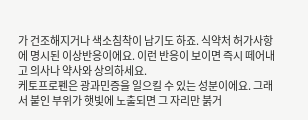가 건조해지거나 색소침착이 남기도 하죠. 식약처 허가사항에 명시된 이상반응이에요. 이런 반응이 보이면 즉시 떼어내고 의사나 약사와 상의하세요.
케토프로펜은 광과민증을 일으킬 수 있는 성분이에요. 그래서 붙인 부위가 햇빛에 노출되면 그 자리만 붉거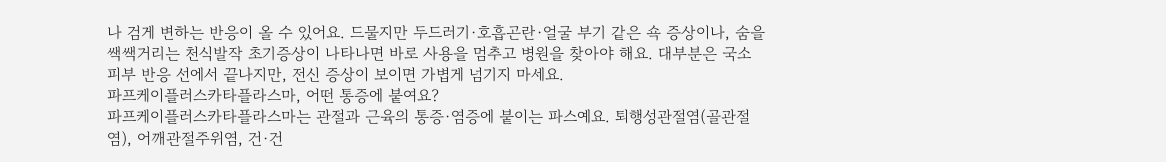나 검게 변하는 반응이 올 수 있어요. 드물지만 두드러기·호흡곤란·얼굴 부기 같은 쇽 증상이나, 숨을 쌕쌕거리는 천식발작 초기증상이 나타나면 바로 사용을 멈추고 병원을 찾아야 해요. 대부분은 국소 피부 반응 선에서 끝나지만, 전신 증상이 보이면 가볍게 넘기지 마세요.
파프케이플러스카타플라스마, 어떤 통증에 붙여요?
파프케이플러스카타플라스마는 관절과 근육의 통증·염증에 붙이는 파스예요. 퇴행성관절염(골관절염), 어깨관절주위염, 건·건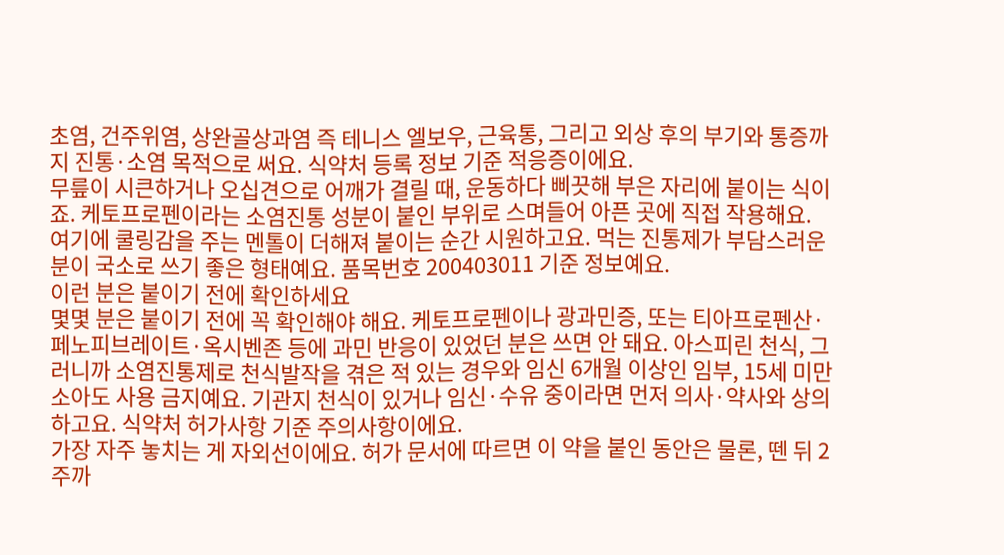초염, 건주위염, 상완골상과염 즉 테니스 엘보우, 근육통, 그리고 외상 후의 부기와 통증까지 진통·소염 목적으로 써요. 식약처 등록 정보 기준 적응증이에요.
무릎이 시큰하거나 오십견으로 어깨가 결릴 때, 운동하다 삐끗해 부은 자리에 붙이는 식이죠. 케토프로펜이라는 소염진통 성분이 붙인 부위로 스며들어 아픈 곳에 직접 작용해요. 여기에 쿨링감을 주는 멘톨이 더해져 붙이는 순간 시원하고요. 먹는 진통제가 부담스러운 분이 국소로 쓰기 좋은 형태예요. 품목번호 200403011 기준 정보예요.
이런 분은 붙이기 전에 확인하세요
몇몇 분은 붙이기 전에 꼭 확인해야 해요. 케토프로펜이나 광과민증, 또는 티아프로펜산·페노피브레이트·옥시벤존 등에 과민 반응이 있었던 분은 쓰면 안 돼요. 아스피린 천식, 그러니까 소염진통제로 천식발작을 겪은 적 있는 경우와 임신 6개월 이상인 임부, 15세 미만 소아도 사용 금지예요. 기관지 천식이 있거나 임신·수유 중이라면 먼저 의사·약사와 상의하고요. 식약처 허가사항 기준 주의사항이에요.
가장 자주 놓치는 게 자외선이에요. 허가 문서에 따르면 이 약을 붙인 동안은 물론, 뗀 뒤 2주까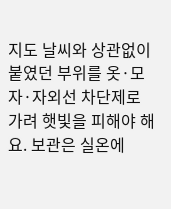지도 날씨와 상관없이 붙였던 부위를 옷·모자·자외선 차단제로 가려 햇빛을 피해야 해요. 보관은 실온에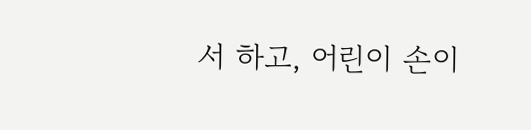서 하고, 어린이 손이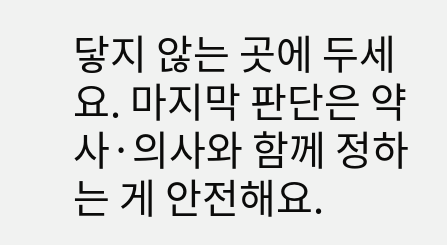닿지 않는 곳에 두세요. 마지막 판단은 약사·의사와 함께 정하는 게 안전해요.